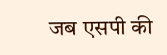जब एसपी की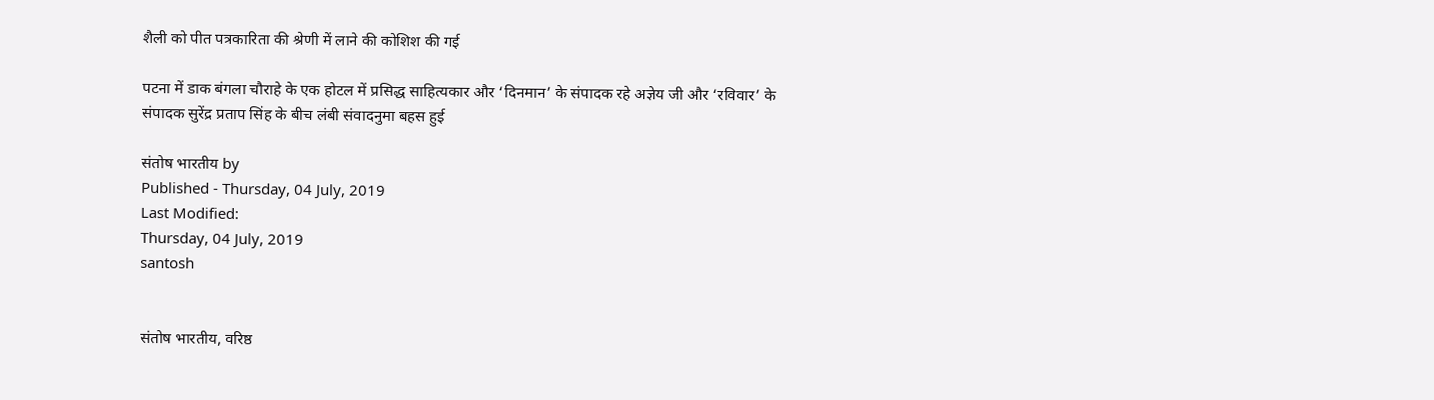शैली को पीत पत्रकारिता की श्रेणी में लाने की कोशिश की गई

पटना में डाक बंगला चौराहे के एक होटल में प्रसिद्ध साहित्यकार और ‘दिनमान’ के संपादक रहे अज्ञेय जी और ‘रविवार’ के संपादक सुरेंद्र प्रताप सिंह के बीच लंबी संवादनुमा बहस हुई

संतोष भारतीय by
Published - Thursday, 04 July, 2019
Last Modified:
Thursday, 04 July, 2019
santosh


संतोष भारतीय, वरिष्ठ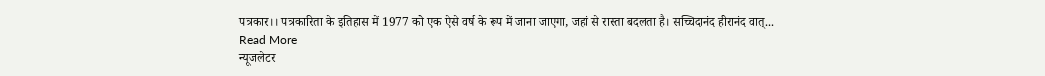पत्रकार।। पत्रकारिता के इतिहास में 1977 को एक ऐसे वर्ष के रूप में जाना जाएगा, जहां से रास्ता बदलता है। सच्चिदानंद हीरानंद वात्...
Read More
न्यूजलेटर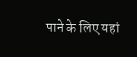पाने के लिए यहां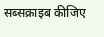सब्सक्राइब कीजिए